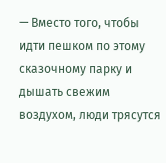— Вместо того, чтобы идти пешком по этому сказочному парку и дышать свежим воздухом, люди трясутся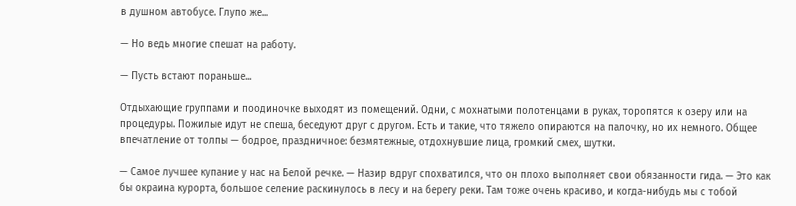в душном автобусе. Глупо же...

— Но ведь многие спешат на работу.

— Пусть встают пораньше...

Отдыхающие группами и поодиночке выходят из помещений. Одни, с мохнатыми полотенцами в руках, торопятся к озеру или на процедуры. Пожилые идут не спеша, беседуют друг с другом. Есть и такие, что тяжело опираются на палочку, но их немного. Общее впечатление от толпы — бодрое, праздничное: безмятежные, отдохнувшие лица, громкий смех, шутки.

— Самое лучшее купание у нас на Белой речке. — Назир вдруг спохватился, что он плохо выполняет свои обязанности гида. — Это как бы окраина курорта, большое селение раскинулось в лесу и на берегу реки. Там тоже очень красиво, и когда-нибудь мы с тобой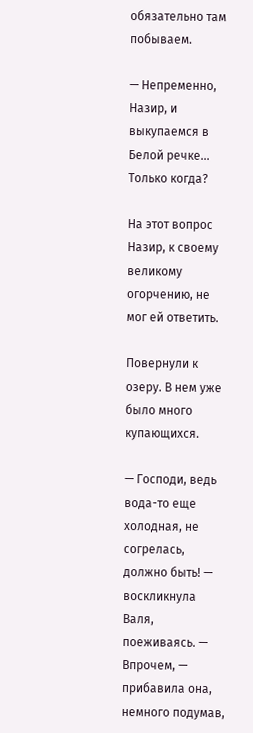обязательно там побываем.

— Непременно, Назир, и выкупаемся в Белой речке... Только когда?

На этот вопрос Назир, к своему великому огорчению, не мог ей ответить.

Повернули к озеру. В нем уже было много купающихся.

— Господи, ведь вода-то еще холодная, не согрелась, должно быть! — воскликнула Валя, поеживаясь. — Впрочем, — прибавила она, немного подумав,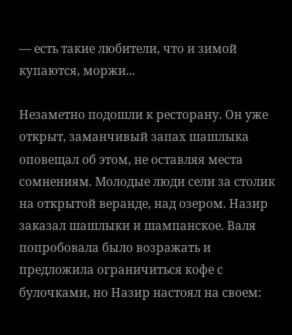— есть такие любители, что и зимой купаются, моржи...

Незаметно подошли к ресторану. Он уже открыт, заманчивый запах шашлыка оповещал об этом, не оставляя места сомнениям. Молодые люди сели за столик на открытой веранде, над озером. Назир заказал шашлыки и шампанское. Валя попробовала было возражать и предложила ограничиться кофе с булочками, но Назир настоял на своем: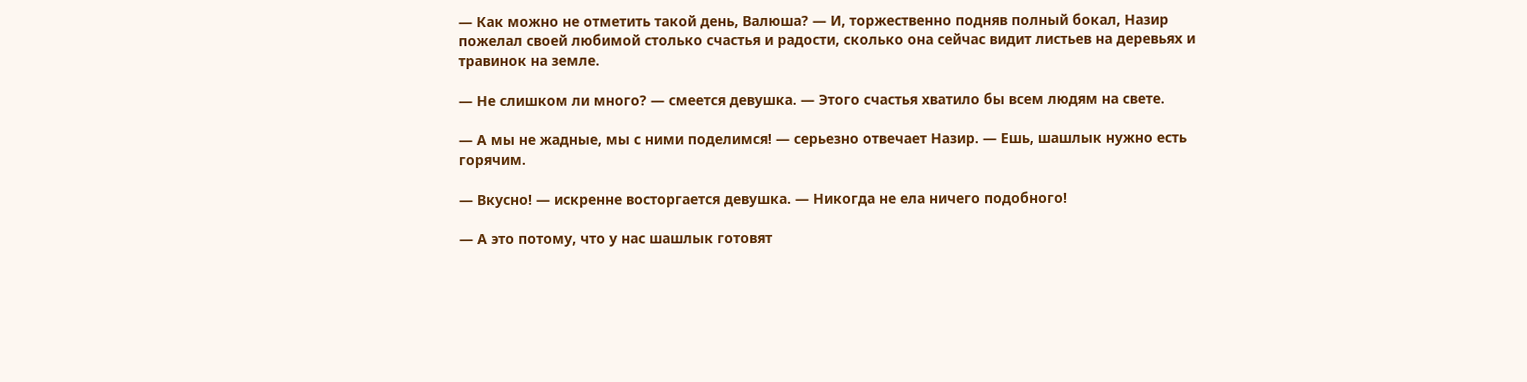— Как можно не отметить такой день, Валюша? — И, торжественно подняв полный бокал, Назир пожелал своей любимой столько счастья и радости, сколько она сейчас видит листьев на деревьях и травинок на земле.

— Не слишком ли много? — смеется девушка. — Этого счастья хватило бы всем людям на свете.

— А мы не жадные, мы с ними поделимся! — серьезно отвечает Назир. — Ешь, шашлык нужно есть горячим.

— Вкусно! — искренне восторгается девушка. — Никогда не ела ничего подобного!

— А это потому, что у нас шашлык готовят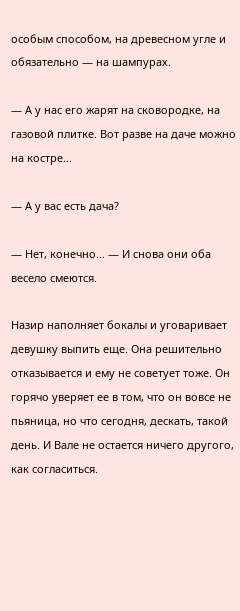особым способом, на древесном угле и обязательно — на шампурах.

— А у нас его жарят на сковородке, на газовой плитке. Вот разве на даче можно на костре...

— А у вас есть дача?

— Нет, конечно... — И снова они оба весело смеются.

Назир наполняет бокалы и уговаривает девушку выпить еще. Она решительно отказывается и ему не советует тоже. Он горячо уверяет ее в том, что он вовсе не пьяница, но что сегодня, дескать, такой день. И Вале не остается ничего другого, как согласиться.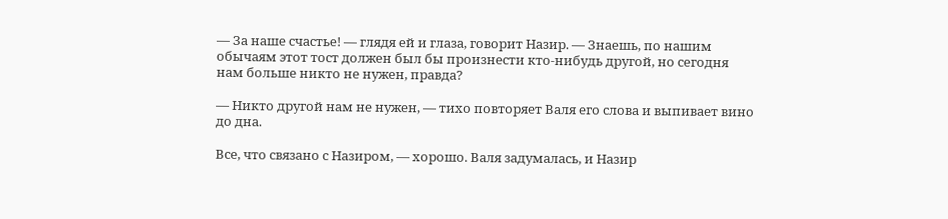— За наше счастье! — глядя ей и глаза, говорит Назир. — Знаешь, по нашим обычаям этот тост должен был бы произнести кто-нибудь другой, но сегодня нам больше никто не нужен, правда?

— Никто другой нам не нужен, — тихо повторяет Валя его слова и выпивает вино до дна.

Все, что связано с Назиром, — хорошо. Валя задумалась, и Назир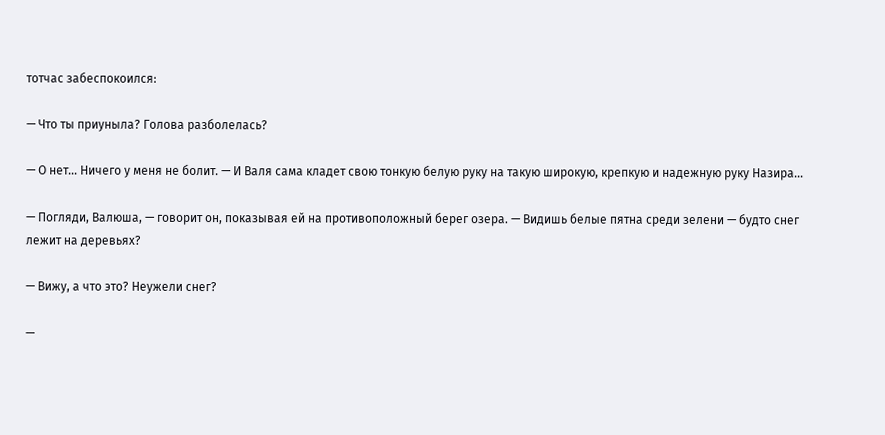тотчас забеспокоился:

— Что ты приуныла? Голова разболелась?

— О нет... Ничего у меня не болит. — И Валя сама кладет свою тонкую белую руку на такую широкую, крепкую и надежную руку Назира...

— Погляди, Валюша, — говорит он, показывая ей на противоположный берег озера. — Видишь белые пятна среди зелени — будто снег лежит на деревьях?

— Вижу, а что это? Неужели снег?

—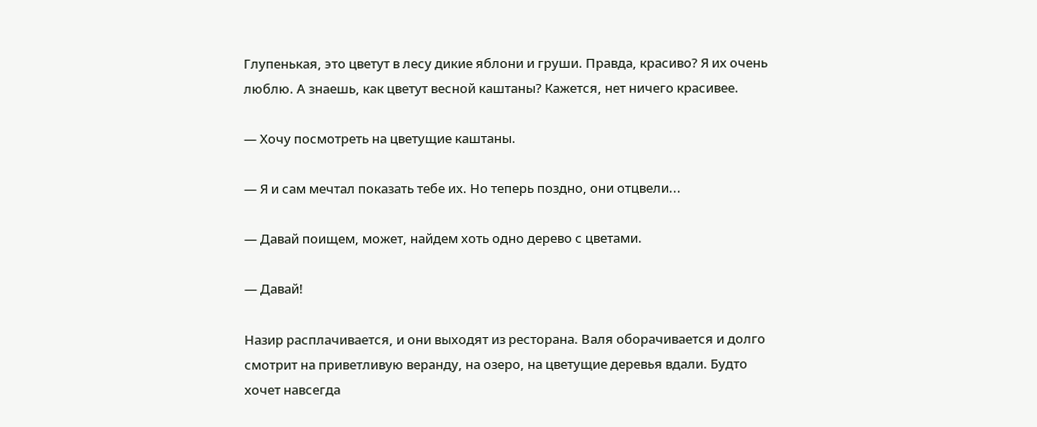Глупенькая, это цветут в лесу дикие яблони и груши. Правда, красиво? Я их очень люблю. А знаешь, как цветут весной каштаны? Кажется, нет ничего красивее.

— Хочу посмотреть на цветущие каштаны.

— Я и сам мечтал показать тебе их. Но теперь поздно, они отцвели...

— Давай поищем, может, найдем хоть одно дерево с цветами.

— Давай!

Назир расплачивается, и они выходят из ресторана. Валя оборачивается и долго смотрит на приветливую веранду, на озеро, на цветущие деревья вдали. Будто хочет навсегда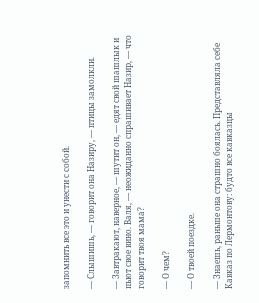запомнить все это и унести с собой.

— Слышишь, — говорит она Назиру, — птицы замолкли.

— Завтракают, наверное, — шутит он, — едят свой шашлык и пьют свое вино. Валя, — неожиданно спрашивает Назир, — что говорит твоя мама?

— О чем?

— О твоей поездке.

— Знаешь, раньше она страшно боялась. Представляла себе Кавказ по Лермонтову: будто все кавказцы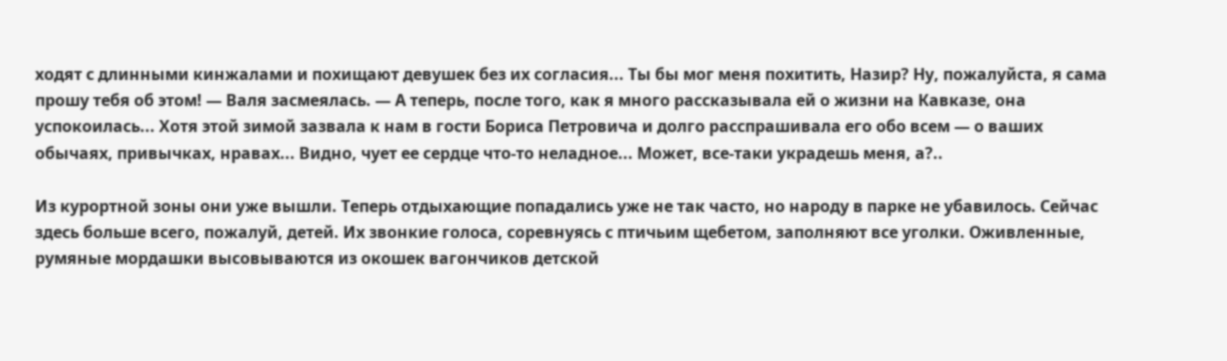ходят с длинными кинжалами и похищают девушек без их согласия... Ты бы мог меня похитить, Назир? Ну, пожалуйста, я сама прошу тебя об этом! — Валя засмеялась. — А теперь, после того, как я много рассказывала ей о жизни на Кавказе, она успокоилась... Хотя этой зимой зазвала к нам в гости Бориса Петровича и долго расспрашивала его обо всем — о ваших обычаях, привычках, нравах... Видно, чует ее сердце что-то неладное... Может, все-таки украдешь меня, а?..

Из курортной зоны они уже вышли. Теперь отдыхающие попадались уже не так часто, но народу в парке не убавилось. Сейчас здесь больше всего, пожалуй, детей. Их звонкие голоса, соревнуясь с птичьим щебетом, заполняют все уголки. Оживленные, румяные мордашки высовываются из окошек вагончиков детской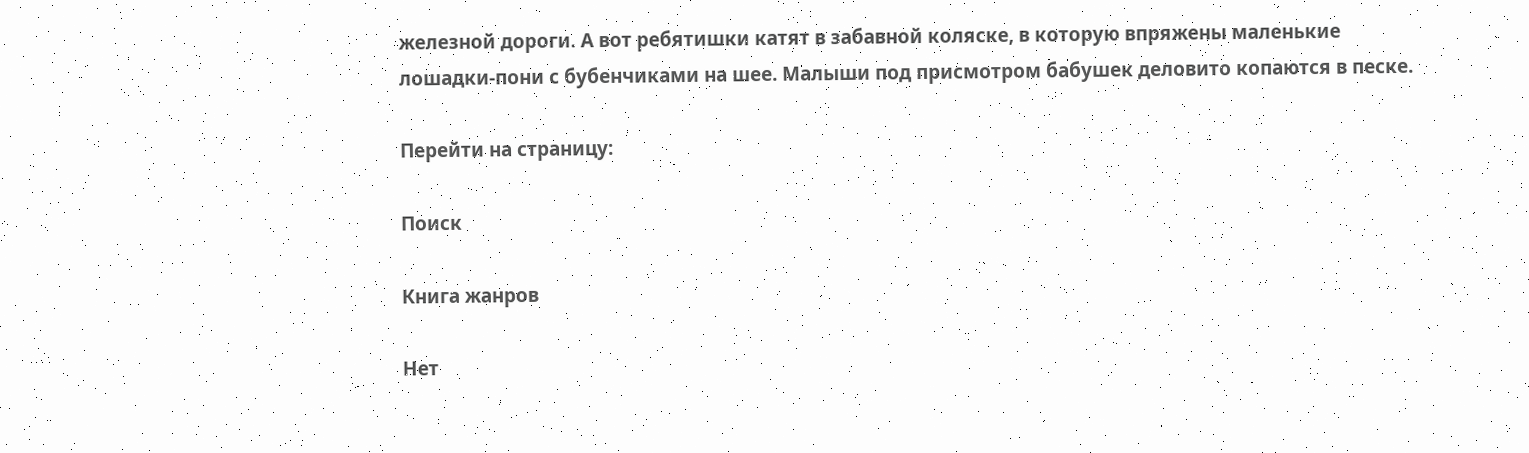железной дороги. А вот ребятишки катят в забавной коляске, в которую впряжены маленькие лошадки-пони с бубенчиками на шее. Малыши под присмотром бабушек деловито копаются в песке.

Перейти на страницу:

Поиск

Книга жанров

Нет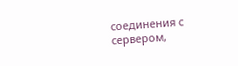соединения с сервером,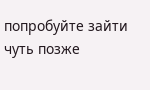попробуйте зайти чуть позже